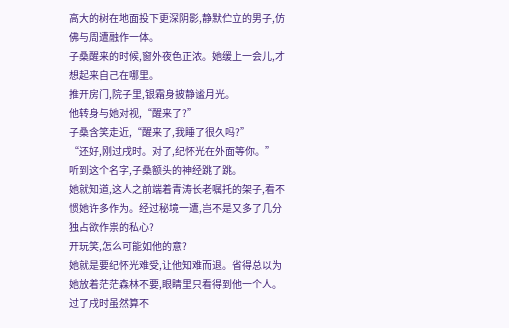高大的树在地面投下更深阴影,静默伫立的男子,仿佛与周遭融作一体。
子桑醒来的时候,窗外夜色正浓。她缓上一会儿,才想起来自己在哪里。
推开房门,院子里,银霜身披静谧月光。
他转身与她对视,“醒来了?”
子桑含笑走近,“醒来了,我睡了很久吗?”
“还好,刚过戌时。对了,纪怀光在外面等你。”
听到这个名字,子桑额头的神经跳了跳。
她就知道,这人之前端着青涛长老嘱托的架子,看不惯她许多作为。经过秘境一遭,岂不是又多了几分独占欲作祟的私心?
开玩笑,怎么可能如他的意?
她就是要纪怀光难受,让他知难而退。省得总以为她放着茫茫森林不要,眼睛里只看得到他一个人。
过了戌时虽然算不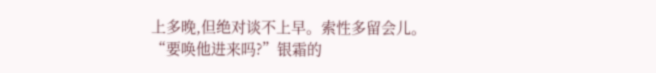上多晚,但绝对谈不上早。索性多留会儿。
“要唤他进来吗?”银霜的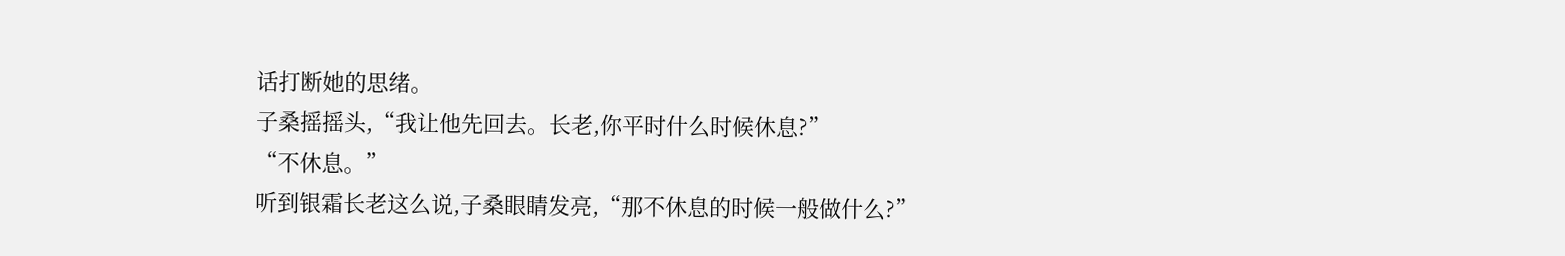话打断她的思绪。
子桑摇摇头,“我让他先回去。长老,你平时什么时候休息?”
“不休息。”
听到银霜长老这么说,子桑眼睛发亮,“那不休息的时候一般做什么?”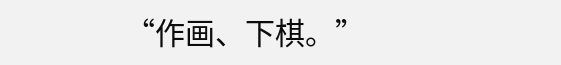“作画、下棋。”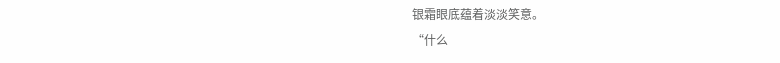银霜眼底蕴着淡淡笑意。
“什么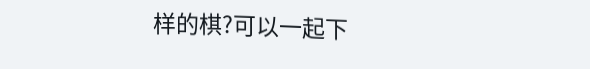样的棋?可以一起下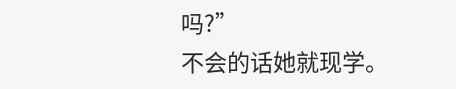吗?”
不会的话她就现学。